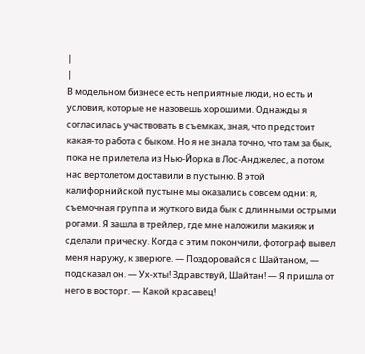|
|
В модельном бизнесе есть неприятные люди, но есть и условия, которые не назовешь хорошими. Однажды я согласилась участвовать в съемках, зная, что предстоит какая-то работа с быком. Но я не знала точно, что там за бык, пока не прилетела из Нью-Йорка в Лос-Анджелес, а потом нас вертолетом доставили в пустыню. В этой калифорнийской пустыне мы оказались совсем одни: я, съемочная группа и жуткого вида бык с длинными острыми рогами. Я зашла в трейлер, где мне наложили макияж и сделали прическу. Когда с этим покончили, фотограф вывел меня наружу, к зверюге. — Поздоровайся с Шайтаном, — подсказал он. — Ух-хты! Здравствуй, Шайтан! — Я пришла от него в восторг. — Какой красавец!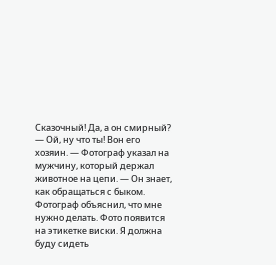Сказочный! Да, а он смирный? — Ой, ну что ты! Вон его хозяин. — Фотограф указал на мужчину, который держал животное на цепи. — Он знает, как обращаться с быком. Фотограф объяснил, что мне нужно делать. Фото появится на этикетке виски. Я должна буду сидеть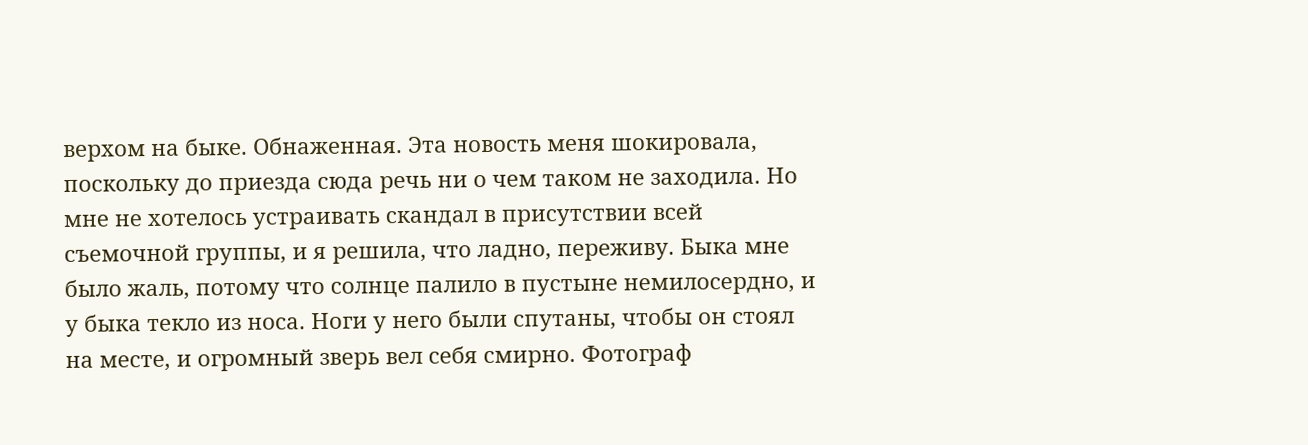верхом на быке. Обнаженная. Эта новость меня шокировала, поскольку до приезда сюда речь ни о чем таком не заходила. Но мне не хотелось устраивать скандал в присутствии всей съемочной группы, и я решила, что ладно, переживу. Быка мне было жаль, потому что солнце палило в пустыне немилосердно, и у быка текло из носа. Ноги у него были спутаны, чтобы он стоял на месте, и огромный зверь вел себя смирно. Фотограф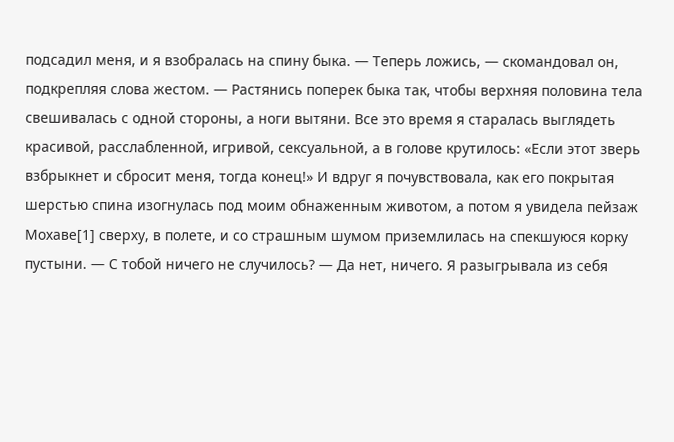подсадил меня, и я взобралась на спину быка. — Теперь ложись, — скомандовал он, подкрепляя слова жестом. — Растянись поперек быка так, чтобы верхняя половина тела свешивалась с одной стороны, а ноги вытяни. Все это время я старалась выглядеть красивой, расслабленной, игривой, сексуальной, а в голове крутилось: «Если этот зверь взбрыкнет и сбросит меня, тогда конец!» И вдруг я почувствовала, как его покрытая шерстью спина изогнулась под моим обнаженным животом, а потом я увидела пейзаж Мохаве[1] сверху, в полете, и со страшным шумом приземлилась на спекшуюся корку пустыни. — С тобой ничего не случилось? — Да нет, ничего. Я разыгрывала из себя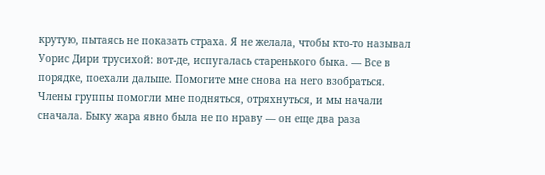крутую, пытаясь не показать страха. Я не желала, чтобы кто-то называл Уорис Дири трусихой: вот-де, испугалась старенького быка. — Все в порядке, поехали дальше. Помогите мне снова на него взобраться. Члены группы помогли мне подняться, отряхнуться, и мы начали сначала. Быку жара явно была не по нраву — он еще два раза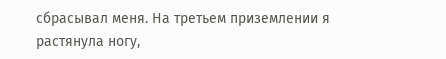сбрасывал меня. На третьем приземлении я растянула ногу,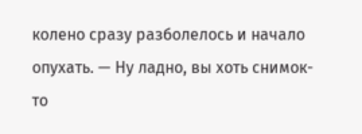колено сразу разболелось и начало опухать. — Ну ладно, вы хоть снимок-то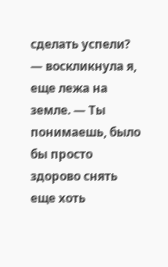сделать успели? — воскликнула я, еще лежа на земле. — Ты понимаешь, было бы просто здорово снять еще хоть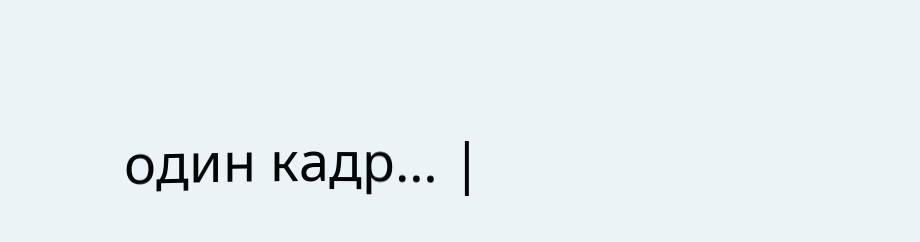один кадр… |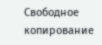Свободное копирование